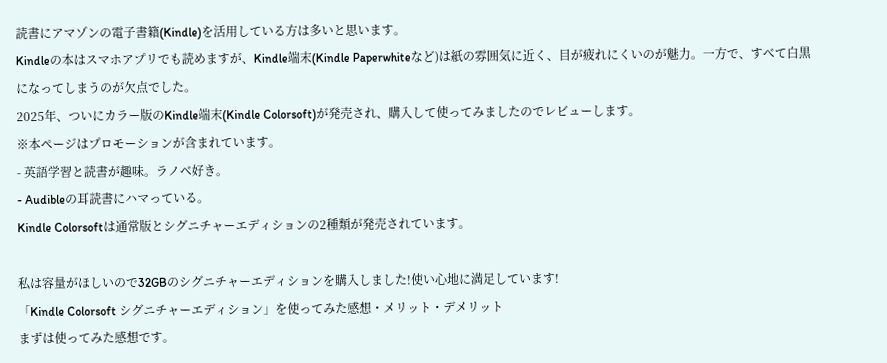読書にアマゾンの電子書籍(Kindle)を活用している方は多いと思います。
Kindleの本はスマホアプリでも読めますが、Kindle端末(Kindle Paperwhiteなど)は紙の雰囲気に近く、目が疲れにくいのが魅力。一方で、すべて白黒になってしまうのが欠点でした。
2025年、ついにカラー版のKindle端末(Kindle Colorsoft)が発売され、購入して使ってみましたのでレビューします。
※本ページはプロモーションが含まれています。
- 英語学習と読書が趣味。ラノベ好き。
- Audibleの耳読書にハマっている。
Kindle Colorsoftは通常版とシグニチャーエディションの2種類が発売されています。

私は容量がほしいので32GBのシグニチャーエディションを購入しました!使い心地に満足しています!
「Kindle Colorsoft シグニチャーエディション」を使ってみた感想・メリット・デメリット
まずは使ってみた感想です。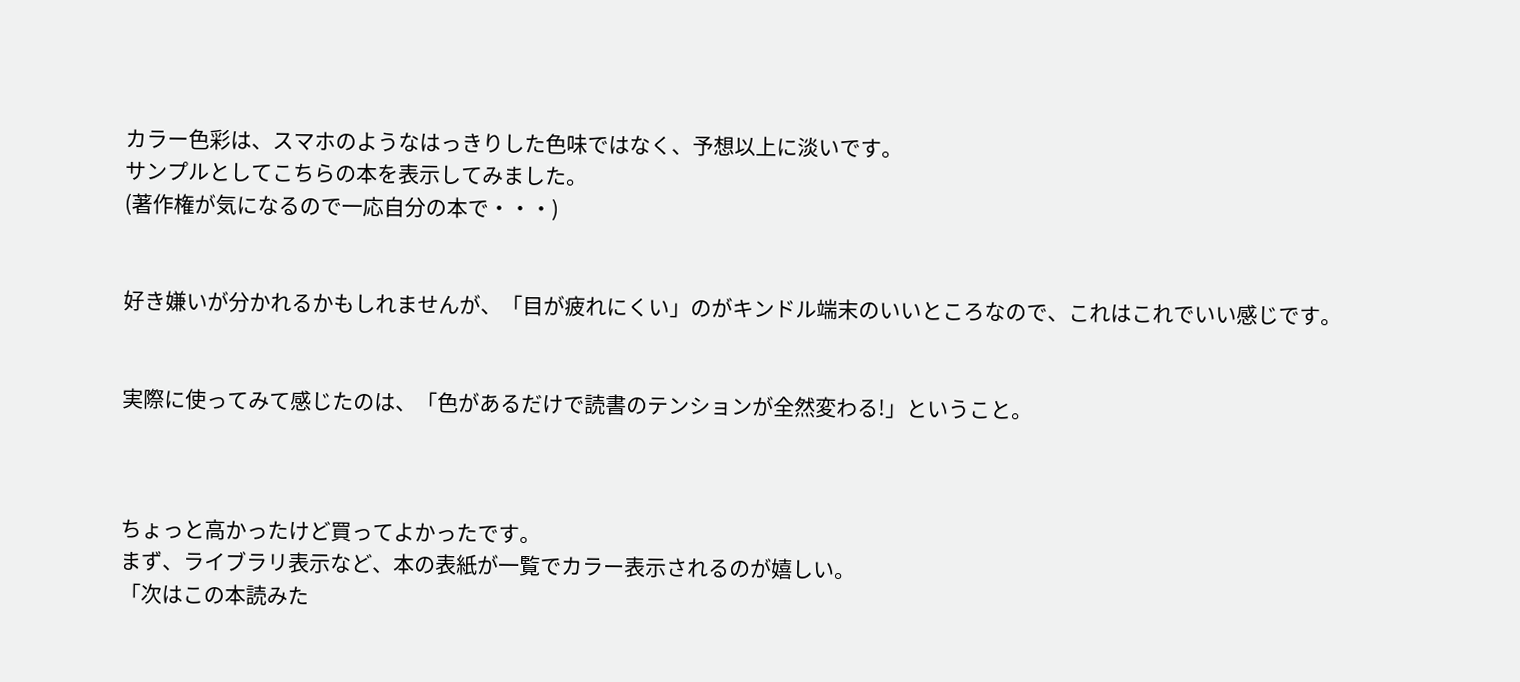カラー色彩は、スマホのようなはっきりした色味ではなく、予想以上に淡いです。
サンプルとしてこちらの本を表示してみました。
(著作権が気になるので一応自分の本で・・・)


好き嫌いが分かれるかもしれませんが、「目が疲れにくい」のがキンドル端末のいいところなので、これはこれでいい感じです。


実際に使ってみて感じたのは、「色があるだけで読書のテンションが全然変わる!」ということ。



ちょっと高かったけど買ってよかったです。
まず、ライブラリ表示など、本の表紙が一覧でカラー表示されるのが嬉しい。
「次はこの本読みた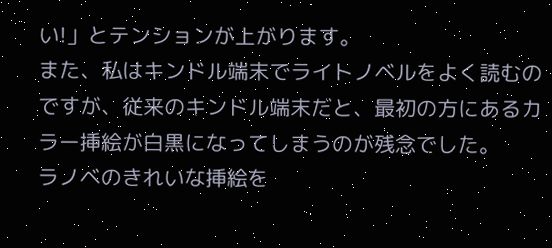い!」とテンションが上がります。
また、私はキンドル端末でライトノベルをよく読むのですが、従来のキンドル端末だと、最初の方にあるカラー挿絵が白黒になってしまうのが残念でした。
ラノベのきれいな挿絵を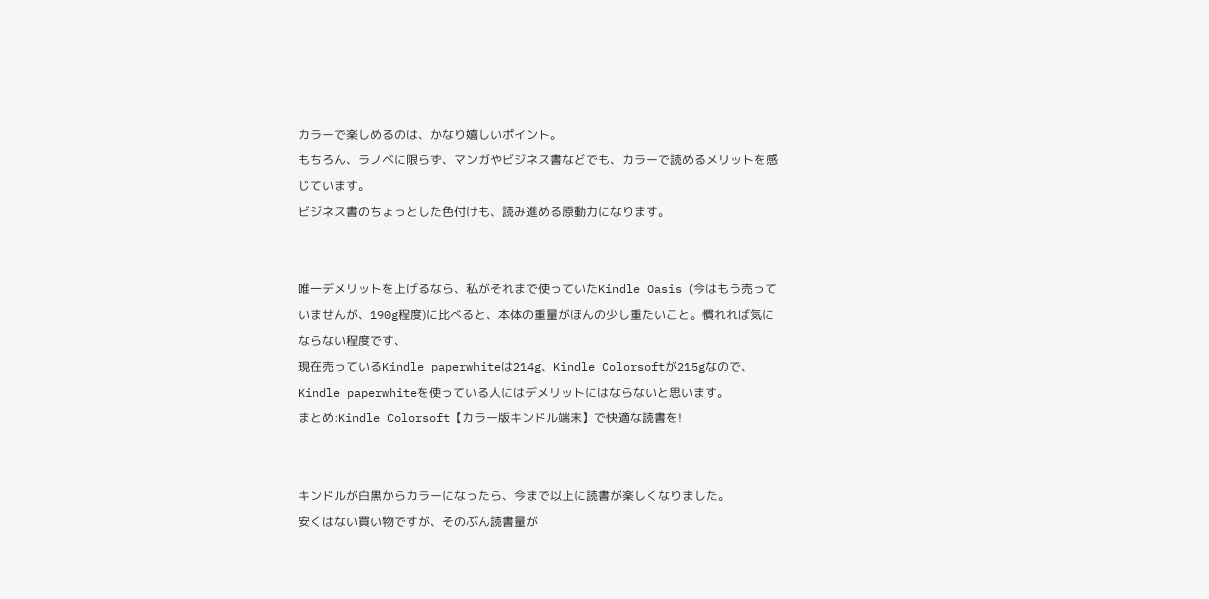カラーで楽しめるのは、かなり嬉しいポイント。
もちろん、ラノベに限らず、マンガやビジネス書などでも、カラーで読めるメリットを感じています。
ビジネス書のちょっとした色付けも、読み進める原動力になります。


唯一デメリットを上げるなら、私がそれまで使っていたKindle Oasis (今はもう売っていませんが、190g程度)に比べると、本体の重量がほんの少し重たいこと。慣れれば気にならない程度です、
現在売っているKindle paperwhiteは214g、Kindle Colorsoftが215gなので、Kindle paperwhiteを使っている人にはデメリットにはならないと思います。
まとめ:Kindle Colorsoft【カラー版キンドル端末】で快適な読書を!


キンドルが白黒からカラーになったら、今まで以上に読書が楽しくなりました。
安くはない買い物ですが、そのぶん読書量が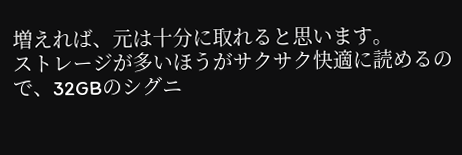増えれば、元は十分に取れると思います。
ストレージが多いほうがサクサク快適に読めるので、32GBのシグニ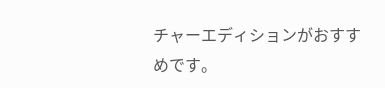チャーエディションがおすすめです。